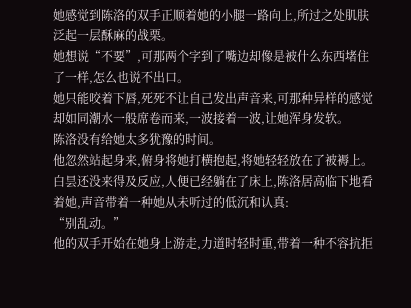她感觉到陈洛的双手正顺着她的小腿一路向上,所过之处肌肤泛起一层酥麻的战栗。
她想说“不要”,可那两个字到了嘴边却像是被什么东西堵住了一样,怎么也说不出口。
她只能咬着下唇,死死不让自己发出声音来,可那种异样的感觉却如同潮水一般席卷而来,一波接着一波,让她浑身发软。
陈洛没有给她太多犹豫的时间。
他忽然站起身来,俯身将她打横抱起,将她轻轻放在了被褥上。
白昙还没来得及反应,人便已经躺在了床上,陈洛居高临下地看着她,声音带着一种她从未听过的低沉和认真:
“别乱动。”
他的双手开始在她身上游走,力道时轻时重,带着一种不容抗拒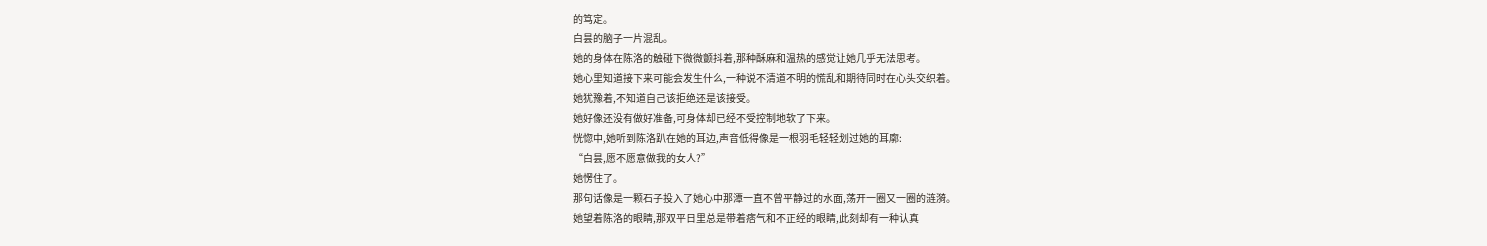的笃定。
白昙的脑子一片混乱。
她的身体在陈洛的触碰下微微颤抖着,那种酥麻和温热的感觉让她几乎无法思考。
她心里知道接下来可能会发生什么,一种说不清道不明的慌乱和期待同时在心头交织着。
她犹豫着,不知道自己该拒绝还是该接受。
她好像还没有做好准备,可身体却已经不受控制地软了下来。
恍惚中,她听到陈洛趴在她的耳边,声音低得像是一根羽毛轻轻划过她的耳廓:
“白昙,愿不愿意做我的女人?”
她愣住了。
那句话像是一颗石子投入了她心中那潭一直不曾平静过的水面,荡开一圈又一圈的涟漪。
她望着陈洛的眼睛,那双平日里总是带着痞气和不正经的眼睛,此刻却有一种认真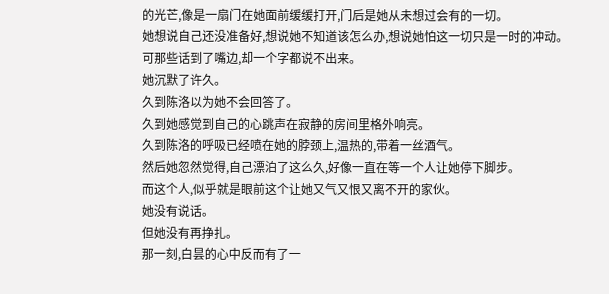的光芒,像是一扇门在她面前缓缓打开,门后是她从未想过会有的一切。
她想说自己还没准备好,想说她不知道该怎么办,想说她怕这一切只是一时的冲动。
可那些话到了嘴边,却一个字都说不出来。
她沉默了许久。
久到陈洛以为她不会回答了。
久到她感觉到自己的心跳声在寂静的房间里格外响亮。
久到陈洛的呼吸已经喷在她的脖颈上,温热的,带着一丝酒气。
然后她忽然觉得,自己漂泊了这么久,好像一直在等一个人让她停下脚步。
而这个人,似乎就是眼前这个让她又气又恨又离不开的家伙。
她没有说话。
但她没有再挣扎。
那一刻,白昙的心中反而有了一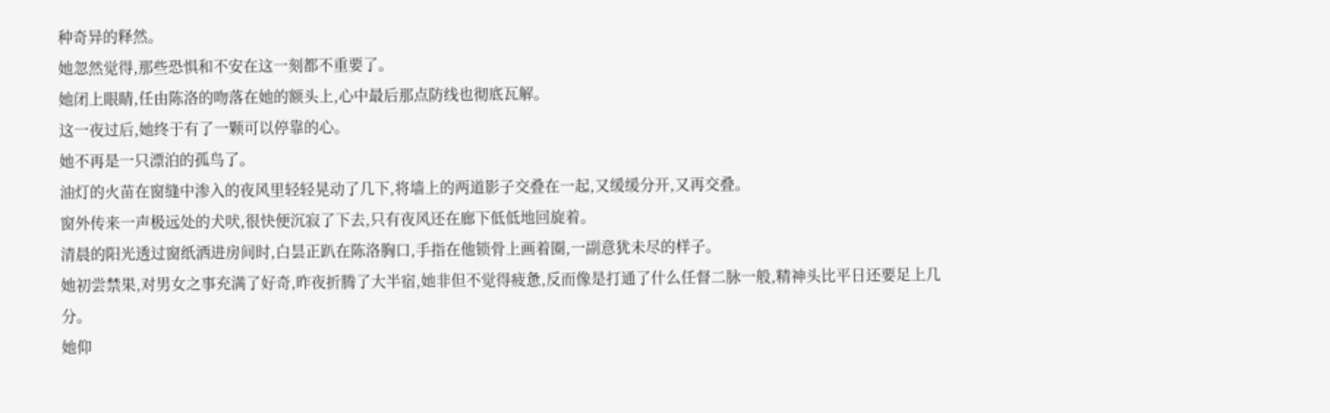种奇异的释然。
她忽然觉得,那些恐惧和不安在这一刻都不重要了。
她闭上眼睛,任由陈洛的吻落在她的额头上,心中最后那点防线也彻底瓦解。
这一夜过后,她终于有了一颗可以停靠的心。
她不再是一只漂泊的孤鸟了。
油灯的火苗在窗缝中渗入的夜风里轻轻晃动了几下,将墙上的两道影子交叠在一起,又缓缓分开,又再交叠。
窗外传来一声极远处的犬吠,很快便沉寂了下去,只有夜风还在廊下低低地回旋着。
清晨的阳光透过窗纸洒进房间时,白昙正趴在陈洛胸口,手指在他锁骨上画着圈,一副意犹未尽的样子。
她初尝禁果,对男女之事充满了好奇,昨夜折腾了大半宿,她非但不觉得疲惫,反而像是打通了什么任督二脉一般,精神头比平日还要足上几分。
她仰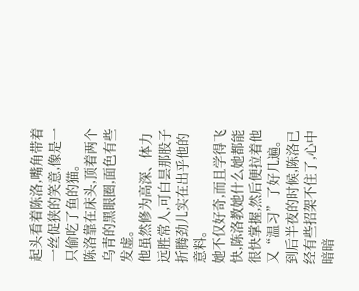起头看着陈洛,嘴角带着一丝促狭的笑意,像是一只偷吃了鱼的猫。
陈洛靠在床头,顶着两个乌青的黑眼圈,面色有些发虚。
他虽然修为高深、体力远胜常人,可白昙那股子折腾劲儿实在出乎他的意料。
她不仅好奇,而且学得飞快,陈洛教她什么她都能很快掌握,然后便拉着他又“温习”了好几遍。
到后半夜的时候,陈洛已经有些招架不住了,心中暗暗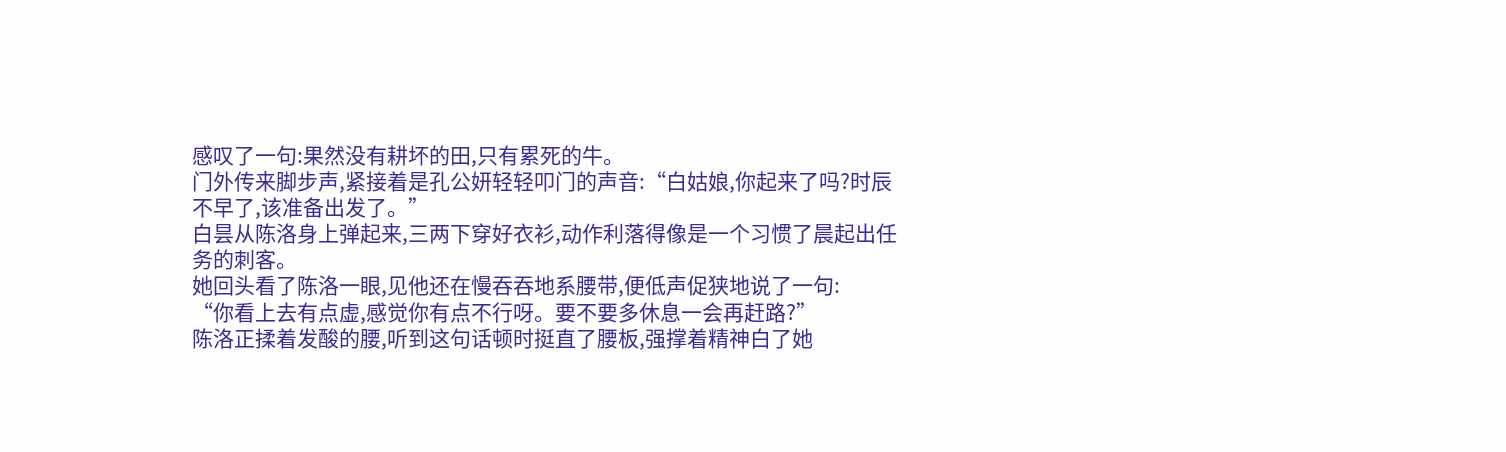感叹了一句:果然没有耕坏的田,只有累死的牛。
门外传来脚步声,紧接着是孔公妍轻轻叩门的声音:“白姑娘,你起来了吗?时辰不早了,该准备出发了。”
白昙从陈洛身上弹起来,三两下穿好衣衫,动作利落得像是一个习惯了晨起出任务的刺客。
她回头看了陈洛一眼,见他还在慢吞吞地系腰带,便低声促狭地说了一句:
“你看上去有点虚,感觉你有点不行呀。要不要多休息一会再赶路?”
陈洛正揉着发酸的腰,听到这句话顿时挺直了腰板,强撑着精神白了她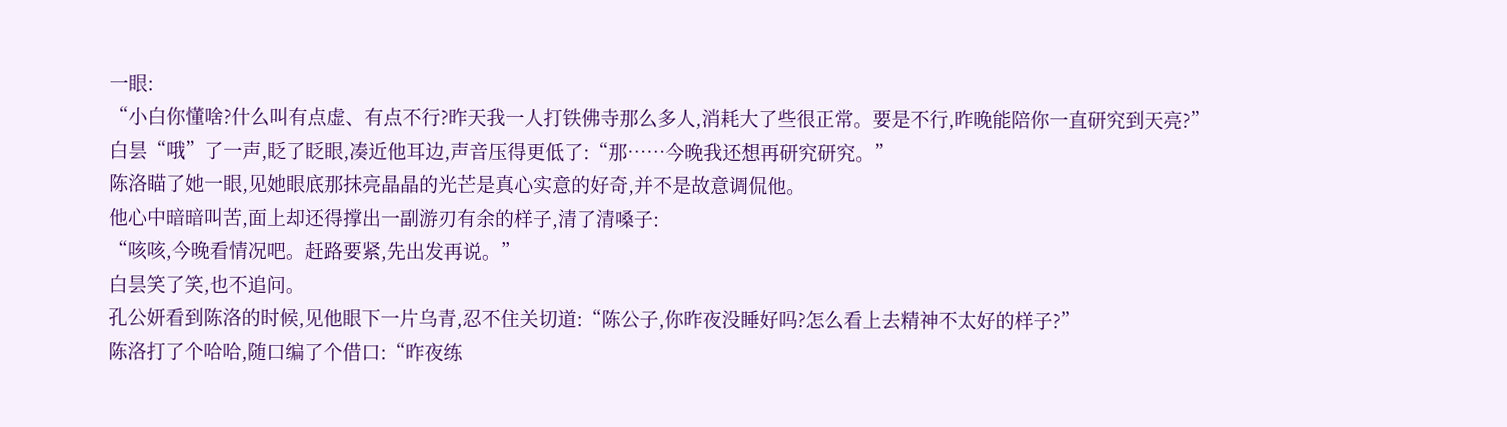一眼:
“小白你懂啥?什么叫有点虚、有点不行?昨天我一人打铁佛寺那么多人,消耗大了些很正常。要是不行,昨晚能陪你一直研究到天亮?”
白昙“哦”了一声,眨了眨眼,凑近他耳边,声音压得更低了:“那……今晚我还想再研究研究。”
陈洛瞄了她一眼,见她眼底那抹亮晶晶的光芒是真心实意的好奇,并不是故意调侃他。
他心中暗暗叫苦,面上却还得撑出一副游刃有余的样子,清了清嗓子:
“咳咳,今晚看情况吧。赶路要紧,先出发再说。”
白昙笑了笑,也不追问。
孔公妍看到陈洛的时候,见他眼下一片乌青,忍不住关切道:“陈公子,你昨夜没睡好吗?怎么看上去精神不太好的样子?”
陈洛打了个哈哈,随口编了个借口:“昨夜练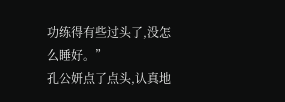功练得有些过头了,没怎么睡好。”
孔公妍点了点头,认真地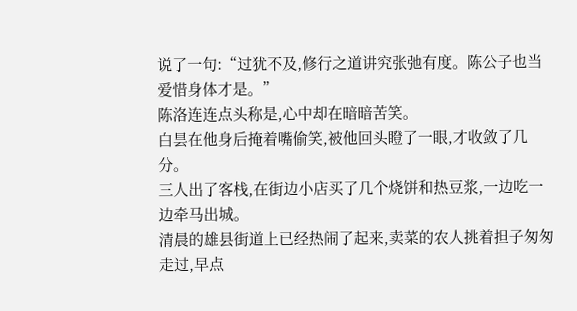说了一句:“过犹不及,修行之道讲究张弛有度。陈公子也当爱惜身体才是。”
陈洛连连点头称是,心中却在暗暗苦笑。
白昙在他身后掩着嘴偷笑,被他回头瞪了一眼,才收敛了几分。
三人出了客栈,在街边小店买了几个烧饼和热豆浆,一边吃一边牵马出城。
清晨的雄县街道上已经热闹了起来,卖菜的农人挑着担子匆匆走过,早点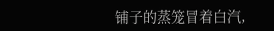铺子的蒸笼冒着白汽,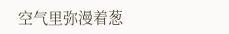空气里弥漫着葱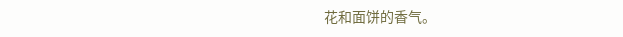花和面饼的香气。